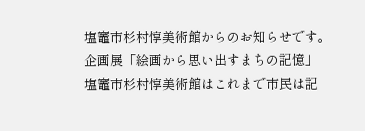塩竈市杉村惇美術館からのお知らせです。
企画展「絵画から思い出すまちの記憶」
塩竈市杉村惇美術館はこれまで市民は記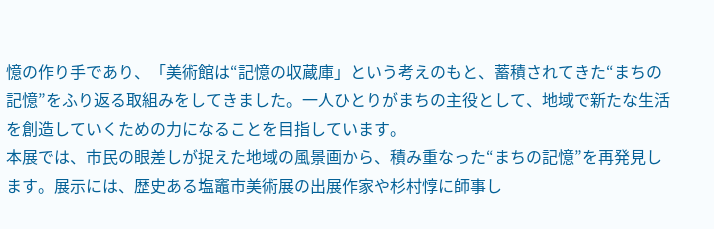憶の作り手であり、「美術館は“記憶の収蔵庫」という考えのもと、蓄積されてきた“まちの記憶”をふり返る取組みをしてきました。一人ひとりがまちの主役として、地域で新たな生活を創造していくための力になることを目指しています。
本展では、市民の眼差しが捉えた地域の風景画から、積み重なった“まちの記憶”を再発見します。展示には、歴史ある塩竈市美術展の出展作家や杉村惇に師事し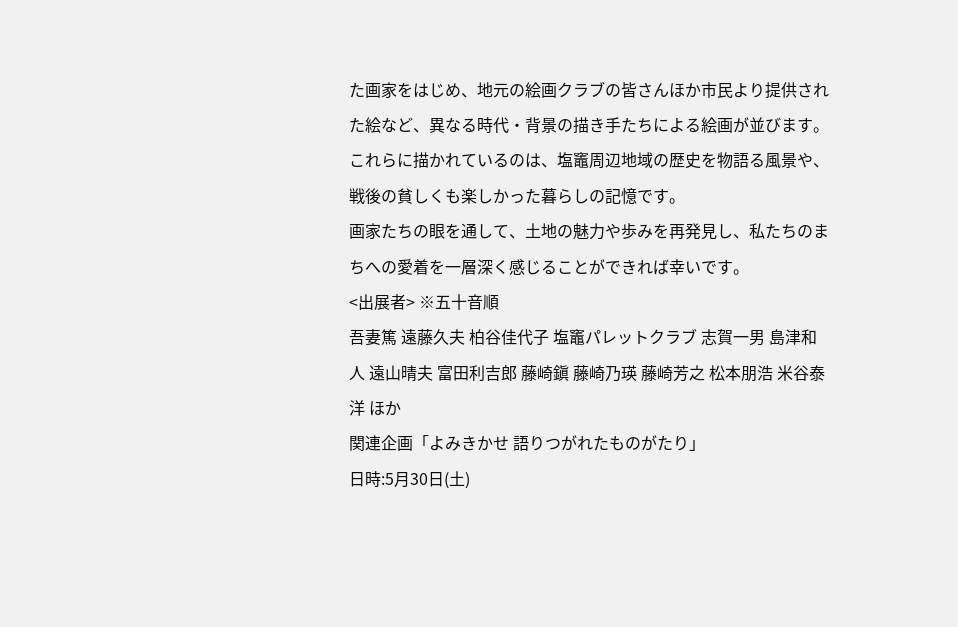た画家をはじめ、地元の絵画クラブの皆さんほか市民より提供された絵など、異なる時代・背景の描き手たちによる絵画が並びます。これらに描かれているのは、塩竈周辺地域の歴史を物語る風景や、戦後の貧しくも楽しかった暮らしの記憶です。
画家たちの眼を通して、土地の魅力や歩みを再発見し、私たちのまちへの愛着を一層深く感じることができれば幸いです。
<出展者> ※五十音順
吾妻篤 遠藤久夫 柏谷佳代子 塩竈パレットクラブ 志賀一男 島津和人 遠山晴夫 富田利吉郎 藤崎鎭 藤崎乃瑛 藤崎芳之 松本朋浩 米谷泰洋 ほか
関連企画「よみきかせ 語りつがれたものがたり」
日時:5月30日(土)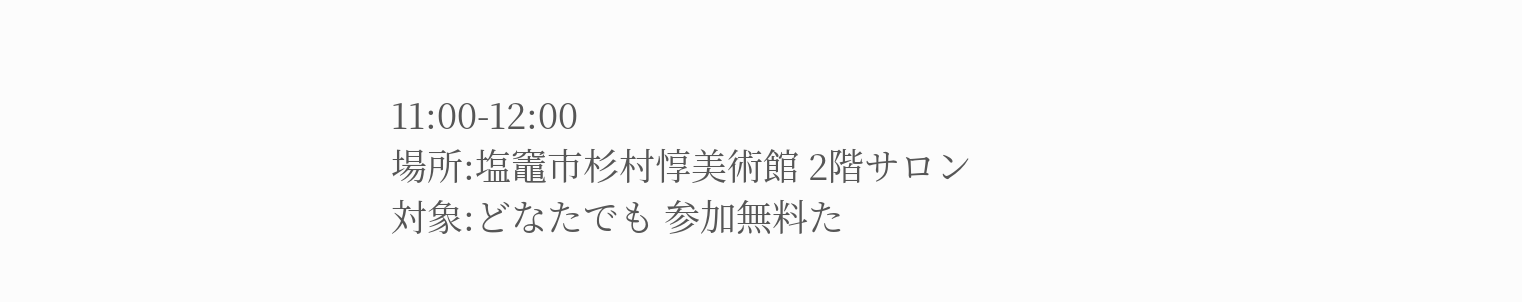11:00-12:00
場所:塩竈市杉村惇美術館 2階サロン
対象:どなたでも 参加無料た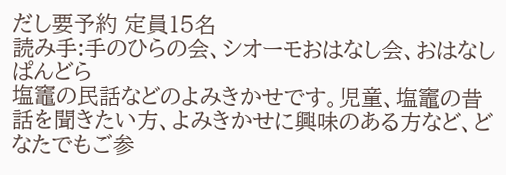だし要予約 定員15名
読み手:手のひらの会、シオーモおはなし会、おはなしぱんどら
塩竈の民話などのよみきかせです。児童、塩竈の昔話を聞きたい方、よみきかせに興味のある方など、どなたでもご参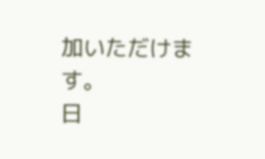加いただけます。
日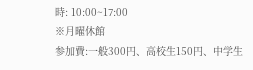時: 10:00~17:00
※月曜休館
参加費:一般300円、高校生150円、中学生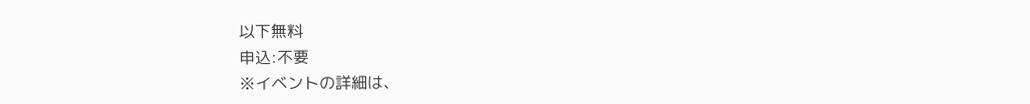以下無料
申込:不要
※イベントの詳細は、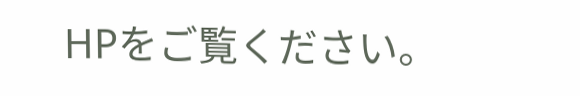HPをご覧ください。